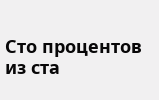Сто процентов из ста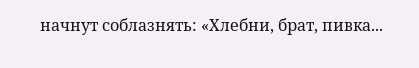начнут соблазнять: «Хлебни, брат, пивка...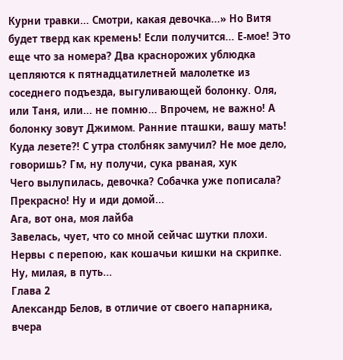Курни травки... Смотри, какая девочка...» Но Витя будет тверд как кремень! Если получится... Е-мое! Это еще что за номера? Два краснорожих ублюдка цепляются к пятнадцатилетней малолетке из соседнего подъезда, выгуливающей болонку. Оля, или Таня, или... не помню... Впрочем, не важно! А болонку зовут Джимом. Ранние пташки, вашу мать! Куда лезете?! С утра столбняк замучил? Не мое дело, говоришь? Гм, ну получи, сука рваная, хук
Чего вылупилась, девочка? Собачка уже пописала? Прекрасно! Ну и иди домой...
Ага, вот она, моя лайба
Завелась, чует, что со мной сейчас шутки плохи. Нервы с перепою, как кошачьи кишки на скрипке. Ну, милая, в путь...
Глава 2
Александр Белов, в отличие от своего напарника, вчера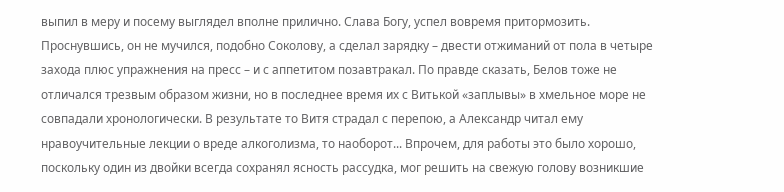выпил в меру и посему выглядел вполне прилично. Слава Богу, успел вовремя притормозить. Проснувшись, он не мучился, подобно Соколову, а сделал зарядку – двести отжиманий от пола в четыре захода плюс упражнения на пресс – и с аппетитом позавтракал. По правде сказать, Белов тоже не отличался трезвым образом жизни, но в последнее время их с Витькой «заплывы» в хмельное море не совпадали хронологически. В результате то Витя страдал с перепою, а Александр читал ему нравоучительные лекции о вреде алкоголизма, то наоборот... Впрочем, для работы это было хорошо, поскольку один из двойки всегда сохранял ясность рассудка, мог решить на свежую голову возникшие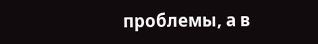проблемы, а в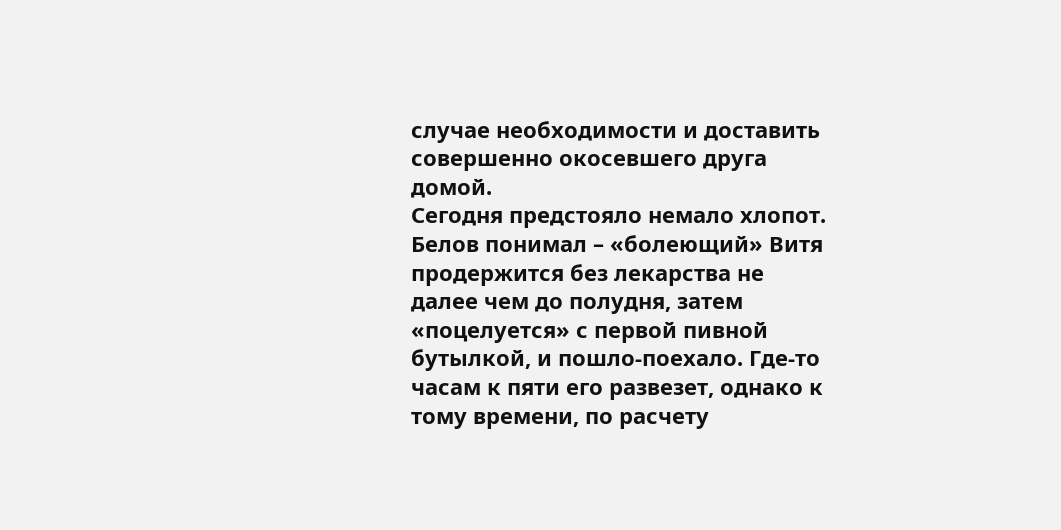случае необходимости и доставить совершенно окосевшего друга домой.
Сегодня предстояло немало хлопот. Белов понимал – «болеющий» Витя продержится без лекарства не далее чем до полудня, затем «поцелуется» с первой пивной бутылкой, и пошло-поехало. Где-то часам к пяти его развезет, однако к тому времени, по расчету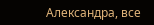Александра, все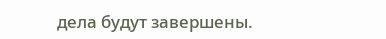дела будут завершены.